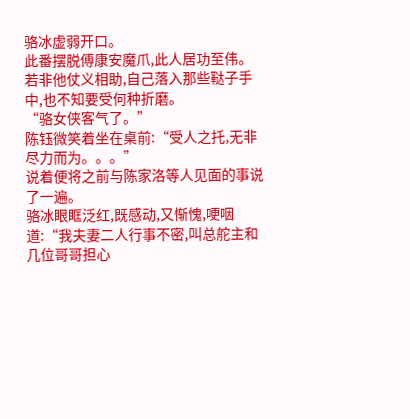骆冰虚弱开口。
此番摆脱傅康安魔爪,此人居功至伟。
若非他仗义相助,自己落入那些鞑子手中,也不知要受何种折磨。
“骆女侠客气了。”
陈钰微笑着坐在桌前:“受人之托,无非尽力而为。。。”
说着便将之前与陈家洛等人见面的事说了一遍。
骆冰眼眶泛红,既感动,又惭愧,哽咽道:“我夫妻二人行事不密,叫总舵主和几位哥哥担心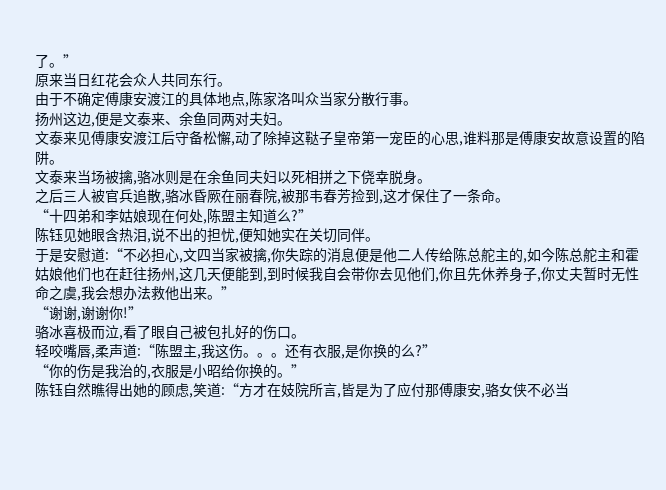了。”
原来当日红花会众人共同东行。
由于不确定傅康安渡江的具体地点,陈家洛叫众当家分散行事。
扬州这边,便是文泰来、余鱼同两对夫妇。
文泰来见傅康安渡江后守备松懈,动了除掉这鞑子皇帝第一宠臣的心思,谁料那是傅康安故意设置的陷阱。
文泰来当场被擒,骆冰则是在余鱼同夫妇以死相拼之下侥幸脱身。
之后三人被官兵追散,骆冰昏厥在丽春院,被那韦春芳捡到,这才保住了一条命。
“十四弟和李姑娘现在何处,陈盟主知道么?”
陈钰见她眼含热泪,说不出的担忧,便知她实在关切同伴。
于是安慰道:“不必担心,文四当家被擒,你失踪的消息便是他二人传给陈总舵主的,如今陈总舵主和霍姑娘他们也在赶往扬州,这几天便能到,到时候我自会带你去见他们,你且先休养身子,你丈夫暂时无性命之虞,我会想办法救他出来。”
“谢谢,谢谢你!”
骆冰喜极而泣,看了眼自己被包扎好的伤口。
轻咬嘴唇,柔声道:“陈盟主,我这伤。。。还有衣服,是你换的么?”
“你的伤是我治的,衣服是小昭给你换的。”
陈钰自然瞧得出她的顾虑,笑道:“方才在妓院所言,皆是为了应付那傅康安,骆女侠不必当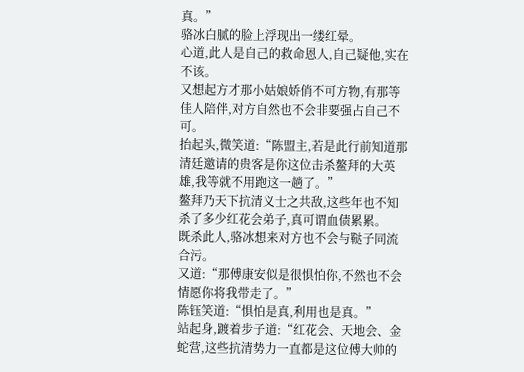真。”
骆冰白腻的脸上浮现出一缕红晕。
心道,此人是自己的救命恩人,自己疑他,实在不该。
又想起方才那小姑娘娇俏不可方物,有那等佳人陪伴,对方自然也不会非要强占自己不可。
抬起头,微笑道:“陈盟主,若是此行前知道那清廷邀请的贵客是你这位击杀鳌拜的大英雄,我等就不用跑这一趟了。”
鳌拜乃天下抗清义士之共敌,这些年也不知杀了多少红花会弟子,真可谓血债累累。
既杀此人,骆冰想来对方也不会与鞑子同流合污。
又道:“那傅康安似是很惧怕你,不然也不会情愿你将我带走了。”
陈钰笑道:“惧怕是真,利用也是真。”
站起身,踱着步子道:“红花会、天地会、金蛇营,这些抗清势力一直都是这位傅大帅的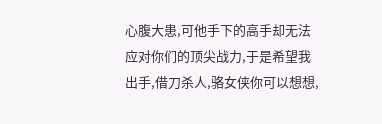心腹大患,可他手下的高手却无法应对你们的顶尖战力,于是希望我出手,借刀杀人,骆女侠你可以想想,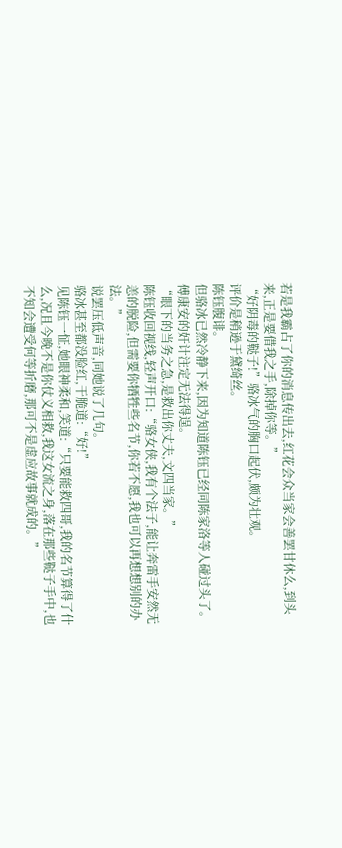若是我霸占了你的消息传出去,红花会众当家会善罢甘休么,到头来,正是要借我之手,除掉你等。”
“好阴毒的鞑子!”骆冰气的胸口起伏,颇为壮观。
评价是稍逊于黛绮丝。
陈钰腹诽。
但骆冰已然冷静下来,因为知道陈钰已经同陈家洛等人碰过头了。
傅康安的奸计注定无法得逞。
“眼下的当务之急,是救出你丈夫,文四当家。”
陈钰收回视线,轻声开口:“骆女侠,我有个法子,能让奔雷手安然无恙的脱险,但需要你牺牲些名节,你若不愿,我也可以再想想别的办法。”
说罢压低声音,同她说了几句。
骆冰甚至都没脸红,干脆道:“好!”
见陈钰一怔,她眼神柔和,笑道:“只要能救四哥,我的名节算得了什么,况且今晚不是你仗义相救,我这女流之身,落在那些鞑子手中,也不知会遭受何等折磨,那可不是虚应故事就成的。”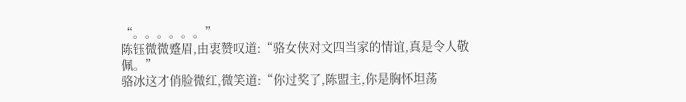“。。。。。。”
陈钰微微蹙眉,由衷赞叹道:“骆女侠对文四当家的情谊,真是令人敬佩。”
骆冰这才俏脸微红,微笑道:“你过奖了,陈盟主,你是胸怀坦荡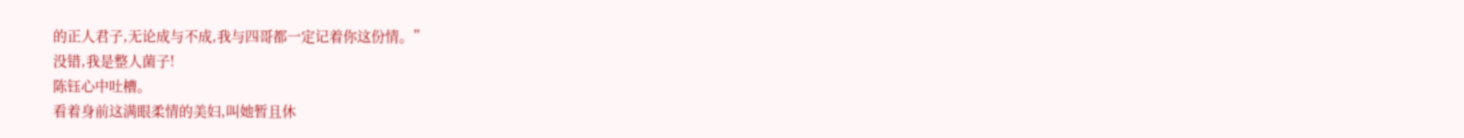的正人君子,无论成与不成,我与四哥都一定记着你这份情。”
没错,我是整人菌子!
陈钰心中吐槽。
看着身前这满眼柔情的美妇,叫她暂且休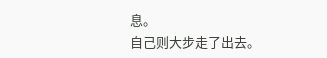息。
自己则大步走了出去。